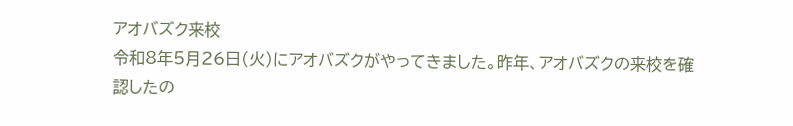アオバズク来校
令和8年5月26日(火)にアオバズクがやってきました。昨年、アオバズクの来校を確認したの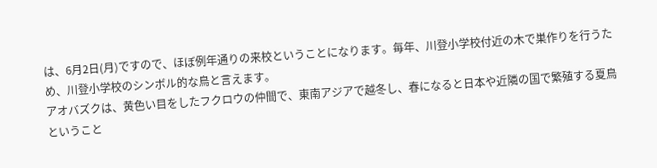は、6月2日(月)ですので、ほぼ例年通りの来校ということになります。毎年、川登小学校付近の木で巣作りを行うため、川登小学校のシンボル的な鳥と言えます。
アオバズクは、黄色い目をしたフクロウの仲間で、東南アジアで越冬し、春になると日本や近隣の国で繁殖する夏鳥ということ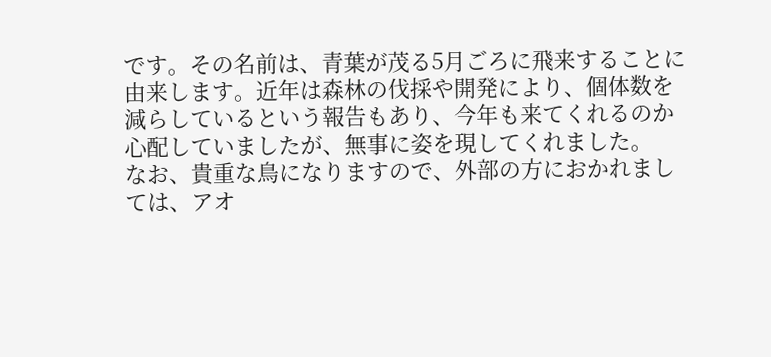です。その名前は、青葉が茂る5月ごろに飛来することに由来します。近年は森林の伐採や開発により、個体数を減らしているという報告もあり、今年も来てくれるのか心配していましたが、無事に姿を現してくれました。
なお、貴重な鳥になりますので、外部の方におかれましては、アオ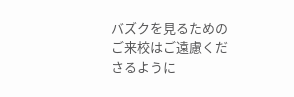バズクを見るためのご来校はご遠慮くださるように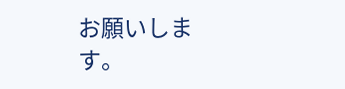お願いします。